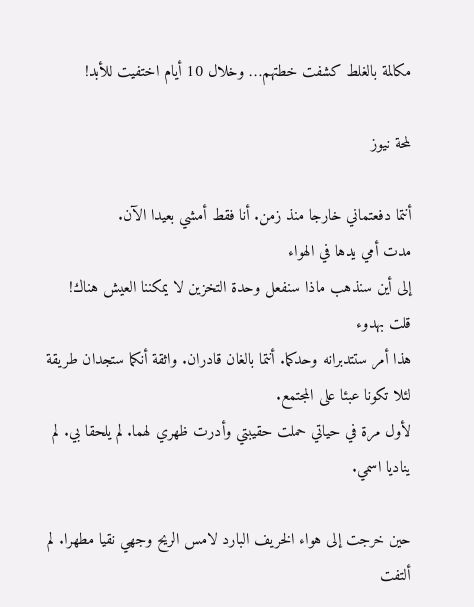مكالمة بالغلط كشفت خطتهم… وخلال 10 أيام اختفيت للأبد!

لمحة نيوز

أنتما دفعتماني خارجا منذ زمن. أنا فقط أمشي بعيدا الآن.
مدت أمي يدها في الهواء
إلى أين سنذهب ماذا سنفعل وحدة التخزين لا يمكننا العيش هناك!
قلت بهدوء
هذا أمر ستتدبرانه وحدكما. أنتما بالغان قادران. واثقة أنكما ستجدان طريقة لئلا تكونا عبئا على المجتمع.
لأول مرة في حياتي حملت حقيبتي وأدرت ظهري لهما. لم يلحقا بي. لم يناديا اسمي.

حين خرجت إلى هواء الخريف البارد لامس الريح وجهي نقيا مطهرا. لم ألتفت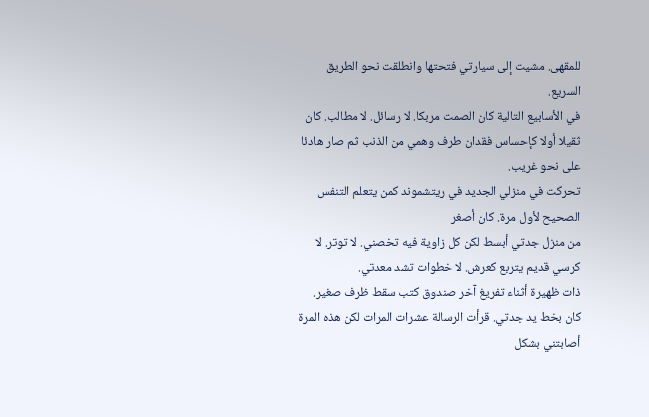للمقهى. مشيت إلى سيارتي فتحتها وانطلقت نحو الطريق السريع.
في الأسابيع التالية كان الصمت مربكا. لا رسائل. لا مطالب. كان ثقيلا أولا كإحساس فقدان طرف وهمي من الذنب ثم صار هادئا على نحو غريب.
تحركت في منزلي الجديد في ريتشموند كمن يتعلم التنفس الصحيح لأول مرة. كان أصغر
من منزل جدتي أبسط لكن كل زاوية فيه تخصني. لا توتر. لا كرسي قديم يتربع كعرش. لا خطوات تشد معدتي.
ذات ظهيرة أثناء تفريغ آخر صندوق كتب سقط ظرف صغير. كان بخط يد جدتي. قرأت الرسالة عشرات المرات لكن هذه المرة أصابتني بشكل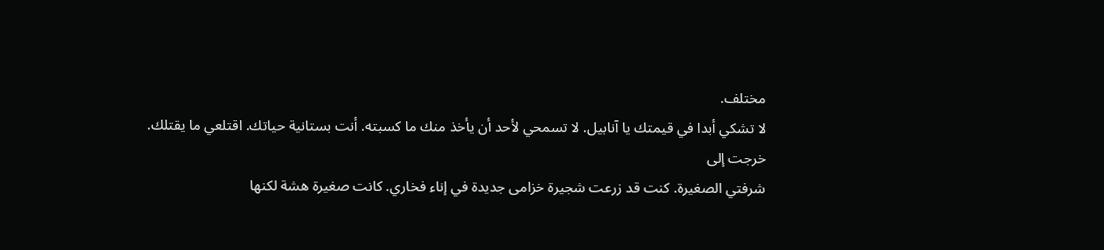مختلف.
لا تشكي أبدا في قيمتك يا آنابيل. لا تسمحي لأحد أن يأخذ منك ما كسبته. أنت بستانية حياتك. اقتلعي ما يقتلك.
خرجت إلى
شرفتي الصغيرة. كنت قد زرعت شجيرة خزامى جديدة في إناء فخاري. كانت صغيرة هشة لكنها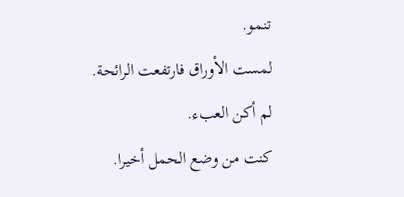تنمو.
لمست الأوراق فارتفعت الرائحة.
لم أكن العبء.
كنت من وضع الحمل أخيرا.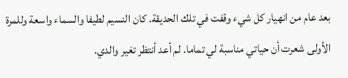بعد عام من انهيار كل شيء وقفت في تلك الحديقة. كان النسيم لطيفا والسماء واسعة وللمرة الأولى شعرت أن حياتي مناسبة لي تماما. لم أعد أنتظر تغير والدي.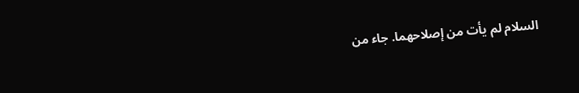السلام لم يأت من إصلاحهما. جاء من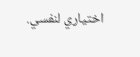اختياري لنفسي.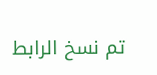تم نسخ الرابط